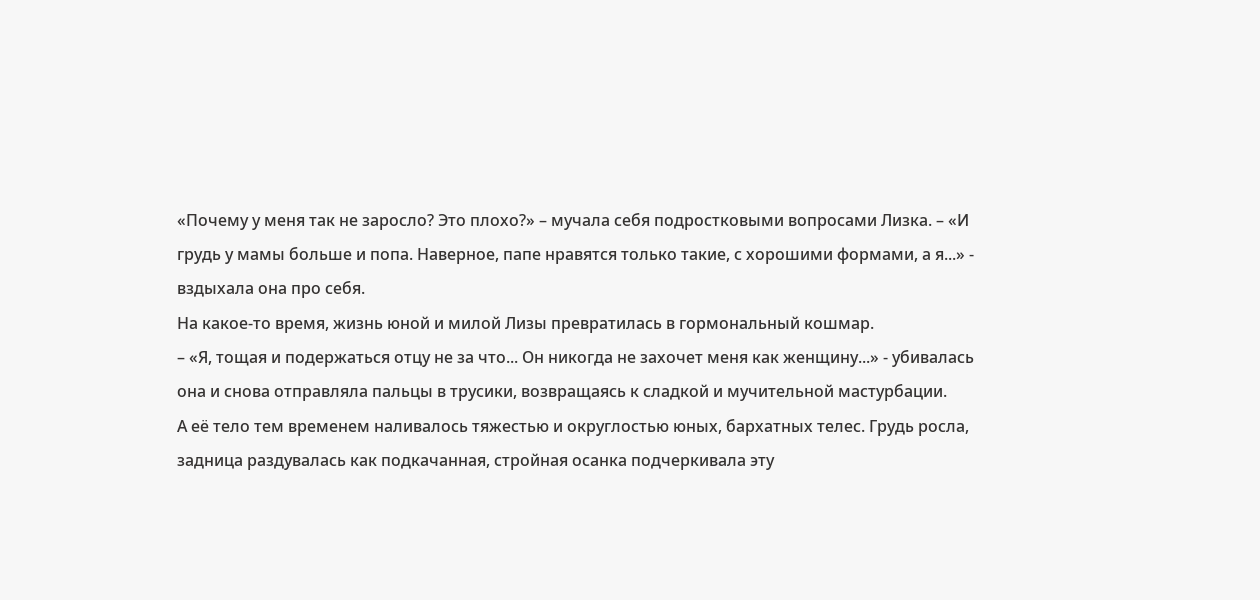«Почему у меня так не заросло? Это плохо?» – мучала себя подростковыми вопросами Лизка. – «И грудь у мамы больше и попа. Наверное, папе нравятся только такие, с хорошими формами, а я...» - вздыхала она про себя.
На какое-то время, жизнь юной и милой Лизы превратилась в гормональный кошмар.
– «Я, тощая и подержаться отцу не за что... Он никогда не захочет меня как женщину...» - убивалась она и снова отправляла пальцы в трусики, возвращаясь к сладкой и мучительной мастурбации.
А её тело тем временем наливалось тяжестью и округлостью юных, бархатных телес. Грудь росла, задница раздувалась как подкачанная, стройная осанка подчеркивала эту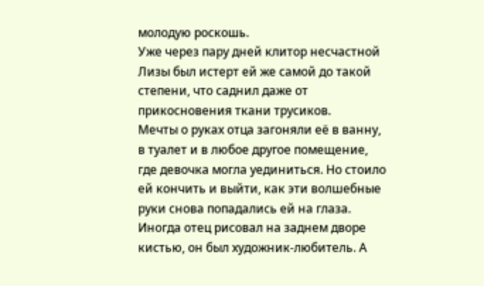молодую роскошь.
Уже через пару дней клитор несчастной Лизы был истерт ей же самой до такой степени, что саднил даже от прикосновения ткани трусиков.
Мечты о руках отца загоняли её в ванну, в туалет и в любое другое помещение, где девочка могла уединиться. Но стоило ей кончить и выйти, как эти волшебные руки снова попадались ей на глаза.
Иногда отец рисовал на заднем дворе кистью, он был художник-любитель. А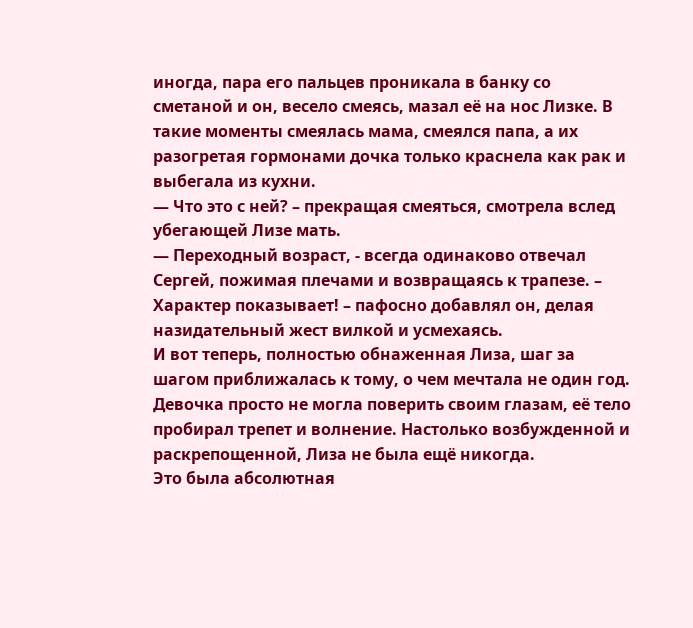иногда, пара его пальцев проникала в банку со сметаной и он, весело смеясь, мазал её на нос Лизке. В такие моменты смеялась мама, смеялся папа, а их разогретая гормонами дочка только краснела как рак и выбегала из кухни.
— Что это с ней? – прекращая смеяться, смотрела вслед убегающей Лизе мать.
— Переходный возраст, - всегда одинаково отвечал Сергей, пожимая плечами и возвращаясь к трапезе. – Характер показывает! – пафосно добавлял он, делая назидательный жест вилкой и усмехаясь.
И вот теперь, полностью обнаженная Лиза, шаг за шагом приближалась к тому, о чем мечтала не один год. Девочка просто не могла поверить своим глазам, её тело пробирал трепет и волнение. Настолько возбужденной и раскрепощенной, Лиза не была ещё никогда.
Это была абсолютная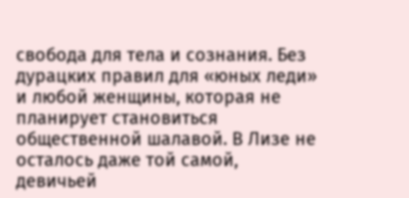свобода для тела и сознания. Без дурацких правил для «юных леди» и любой женщины, которая не планирует становиться общественной шалавой. В Лизе не осталось даже той самой, девичьей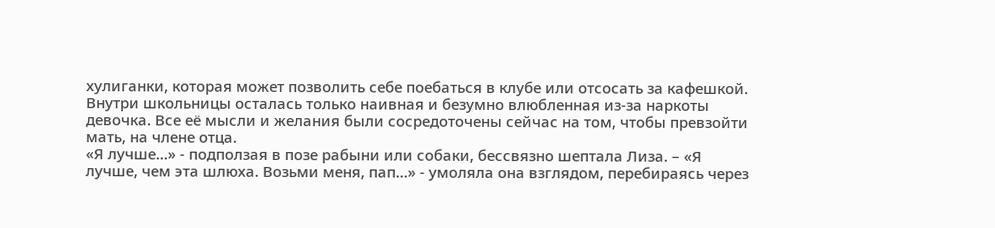хулиганки, которая может позволить себе поебаться в клубе или отсосать за кафешкой.
Внутри школьницы осталась только наивная и безумно влюбленная из-за наркоты девочка. Все её мысли и желания были сосредоточены сейчас на том, чтобы превзойти мать, на члене отца.
«Я лучше...» - подползая в позе рабыни или собаки, бессвязно шептала Лиза. – «Я лучше, чем эта шлюха. Возьми меня, пап...» - умоляла она взглядом, перебираясь через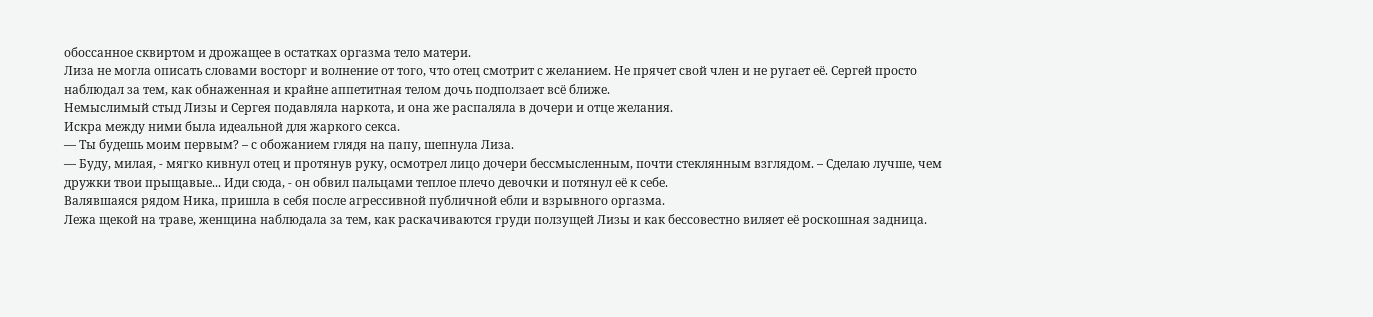обоссанное сквиртом и дрожащее в остатках оргазма тело матери.
Лиза не могла описать словами восторг и волнение от того, что отец смотрит с желанием. Не прячет свой член и не ругает её. Сергей просто наблюдал за тем, как обнаженная и крайне аппетитная телом дочь подползает всё ближе.
Немыслимый стыд Лизы и Сергея подавляла наркота, и она же распаляла в дочери и отце желания.
Искра между ними была идеальной для жаркого секса.
— Ты будешь моим первым? – с обожанием глядя на папу, шепнула Лиза.
— Буду, милая, - мягко кивнул отец и протянув руку, осмотрел лицо дочери бессмысленным, почти стеклянным взглядом. – Сделаю лучше, чем дружки твои прыщавые... Иди сюда, - он обвил пальцами теплое плечо девочки и потянул её к себе.
Валявшаяся рядом Ника, пришла в себя после агрессивной публичной ебли и взрывного оргазма.
Лежа щекой на траве, женщина наблюдала за тем, как раскачиваются груди ползущей Лизы и как бессовестно виляет её роскошная задница.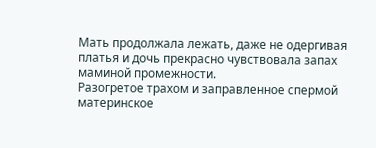Мать продолжала лежать, даже не одергивая платья и дочь прекрасно чувствовала запах маминой промежности.
Разогретое трахом и заправленное спермой материнское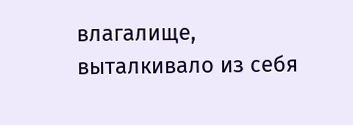влагалище, выталкивало из себя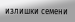излишки семени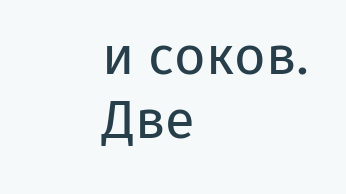и соков. Две